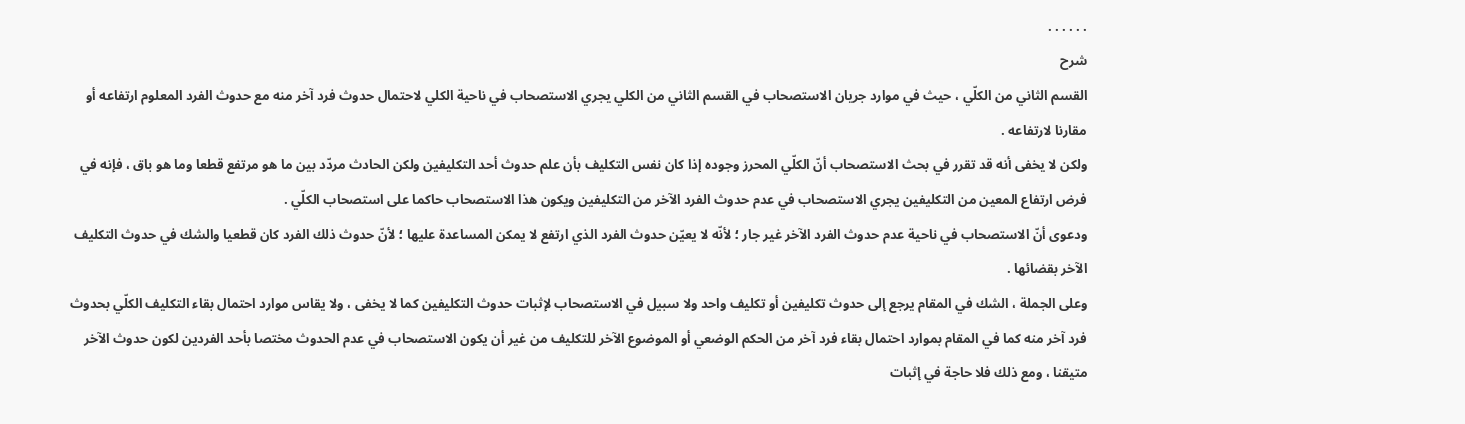. . . . . .
شرح
القسم الثاني من الكلّي ، حيث في موارد جريان الاستصحاب في القسم الثاني من الكلي يجري الاستصحاب في ناحية الكلي لاحتمال حدوث فرد آخر منه مع حدوث الفرد المعلوم ارتفاعه أو مقارنا لارتفاعه .
ولكن لا يخفى أنه قد تقرر في بحث الاستصحاب أنّ الكلّي المحرز وجوده إذا كان نفس التكليف بأن علم حدوث أحد التكليفين ولكن الحادث مردّد بين ما هو مرتفع قطعا وما هو باق ، فإنه في فرض ارتفاع المعين من التكليفين يجري الاستصحاب في عدم حدوث الفرد الآخر من التكليفين ويكون هذا الاستصحاب حاكما على استصحاب الكلّي .
ودعوى أنّ الاستصحاب في ناحية عدم حدوث الفرد الآخر غير جار ؛ لأنّه لا يعيّن حدوث الفرد الذي ارتفع لا يمكن المساعدة عليها ؛ لأنّ حدوث ذلك الفرد كان قطعيا والشك في حدوث التكليف الآخر بقضائها .
وعلى الجملة ، الشك في المقام يرجع إلى حدوث تكليفين أو تكليف واحد ولا سبيل في الاستصحاب لإثبات حدوث التكليفين كما لا يخفى ، ولا يقاس موارد احتمال بقاء التكليف الكلّي بحدوث فرد آخر منه كما في المقام بموارد احتمال بقاء فرد آخر من الحكم الوضعي أو الموضوع الآخر للتكليف من غير أن يكون الاستصحاب في عدم الحدوث مختصا بأحد الفردين لكون حدوث الآخر متيقنا ، ومع ذلك فلا حاجة في إثبات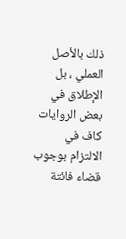ذلك بالأصل العملي ، بل الإطلاق في بعض الروايات كاف في الالتزام بوجوب قضاء فائتة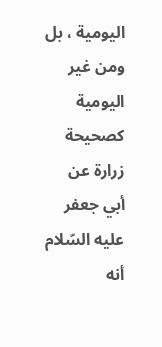اليومية ، بل ومن غير اليومية كصحيحة زرارة عن أبي جعفر عليه السّلام أنه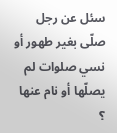سئل عن رجل صلّى بغير طهور أو نسي صلوات لم يصلّها أو نام عنها ؟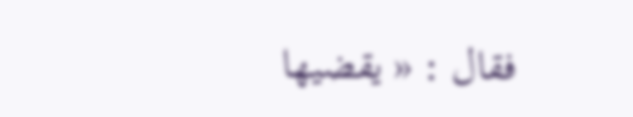فقال : « يقضيها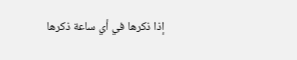إذا ذكرها في أي ساعة ذكرها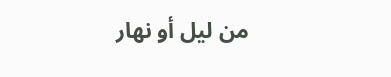من ليل أو نهار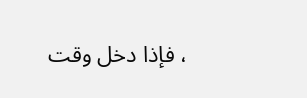، فإذا دخل وقت